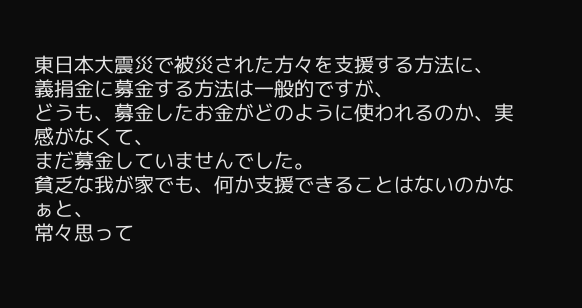東日本大震災で被災された方々を支援する方法に、
義捐金に募金する方法は一般的ですが、
どうも、募金したお金がどのように使われるのか、実感がなくて、
まだ募金していませんでした。
貧乏な我が家でも、何か支援できることはないのかなぁと、
常々思って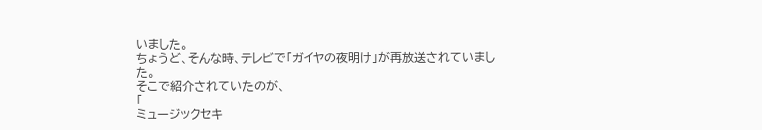いました。
ちょうど、そんな時、テレビで「ガイヤの夜明け」が再放送されていました。
そこで紹介されていたのが、
「
ミュージックセキ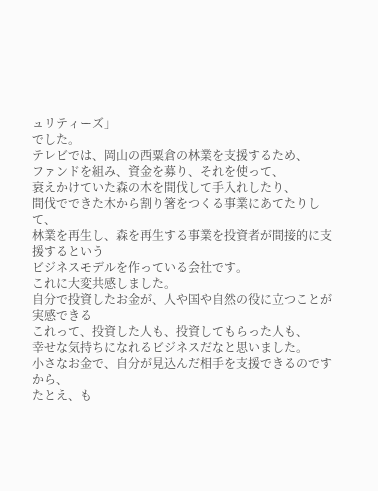ュリティーズ」
でした。
テレビでは、岡山の西粟倉の林業を支援するため、
ファンドを組み、資金を募り、それを使って、
衰えかけていた森の木を間伐して手入れしたり、
間伐でできた木から割り箸をつくる事業にあてたりして、
林業を再生し、森を再生する事業を投資者が間接的に支援するという
ビジネスモデルを作っている会社です。
これに大変共感しました。
自分で投資したお金が、人や国や自然の役に立つことが実感できる
これって、投資した人も、投資してもらった人も、
幸せな気持ちになれるビジネスだなと思いました。
小さなお金で、自分が見込んだ相手を支援できるのですから、
たとえ、も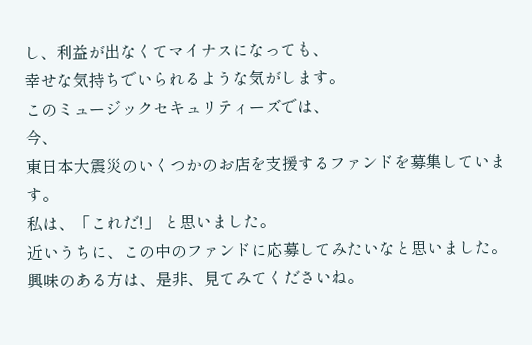し、利益が出なくてマイナスになっても、
幸せな気持ちでいられるような気がします。
このミュージックセキュリティーズでは、
今、
東日本大震災のいくつかのお店を支援するファンドを募集しています。
私は、「これだ!」 と思いました。
近いうちに、この中のファンドに応募してみたいなと思いました。
興味のある方は、是非、見てみてくださいね。